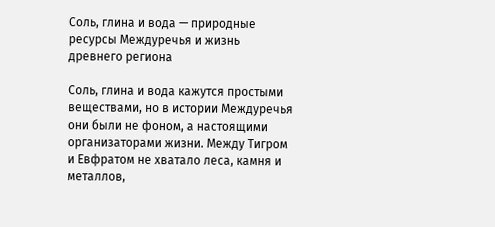Соль, глина и вода — природные ресурсы Междуречья и жизнь древнего региона

Соль, глина и вода кажутся простыми веществами, но в истории Междуречья они были не фоном, а настоящими организаторами жизни. Между Тигром и Евфратом не хватало леса, камня и металлов,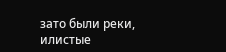зато были реки, илистые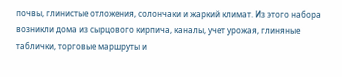почвы, глинистые отложения, солончаки и жаркий климат. Из этого набора возникли дома из сырцового кирпича, каналы, учет урожая, глиняные таблички, торговые маршруты и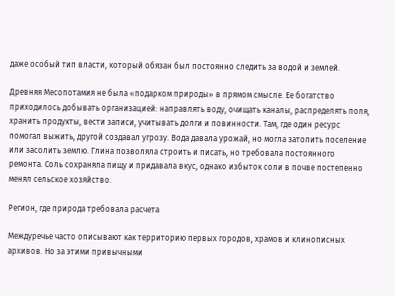даже особый тип власти, который обязан был постоянно следить за водой и землей.

Древняя Месопотамия не была «подарком природы» в прямом смысле. Ее богатство приходилось добывать организацией: направлять воду, очищать каналы, распределять поля, хранить продукты, вести записи, учитывать долги и повинности. Там, где один ресурс помогал выжить, другой создавал угрозу. Вода давала урожай, но могла затопить поселение или засолить землю. Глина позволяла строить и писать, но требовала постоянного ремонта. Соль сохраняла пищу и придавала вкус, однако избыток соли в почве постепенно менял сельское хозяйство.

Регион, где природа требовала расчета

Междуречье часто описывают как территорию первых городов, храмов и клинописных архивов. Но за этими привычными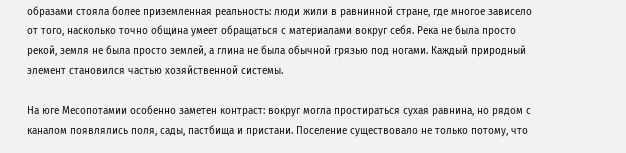образами стояла более приземленная реальность: люди жили в равнинной стране, где многое зависело от того, насколько точно община умеет обращаться с материалами вокруг себя. Река не была просто рекой, земля не была просто землей, а глина не была обычной грязью под ногами. Каждый природный элемент становился частью хозяйственной системы.

На юге Месопотамии особенно заметен контраст: вокруг могла простираться сухая равнина, но рядом с каналом появлялись поля, сады, пастбища и пристани. Поселение существовало не только потому, что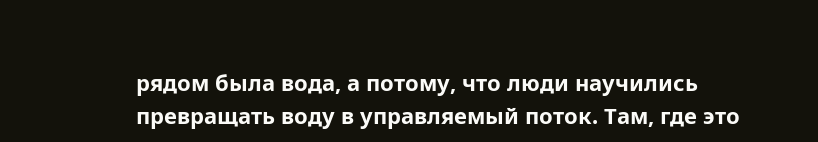рядом была вода, а потому, что люди научились превращать воду в управляемый поток. Там, где это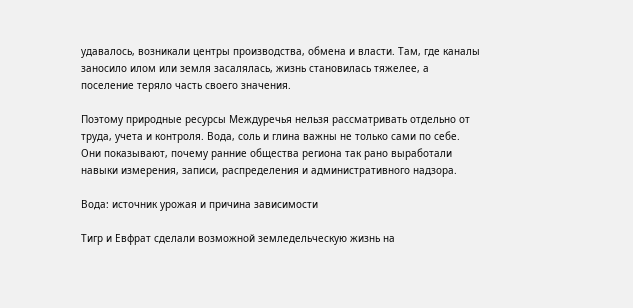удавалось, возникали центры производства, обмена и власти. Там, где каналы заносило илом или земля засалялась, жизнь становилась тяжелее, а поселение теряло часть своего значения.

Поэтому природные ресурсы Междуречья нельзя рассматривать отдельно от труда, учета и контроля. Вода, соль и глина важны не только сами по себе. Они показывают, почему ранние общества региона так рано выработали навыки измерения, записи, распределения и административного надзора.

Вода: источник урожая и причина зависимости

Тигр и Евфрат сделали возможной земледельческую жизнь на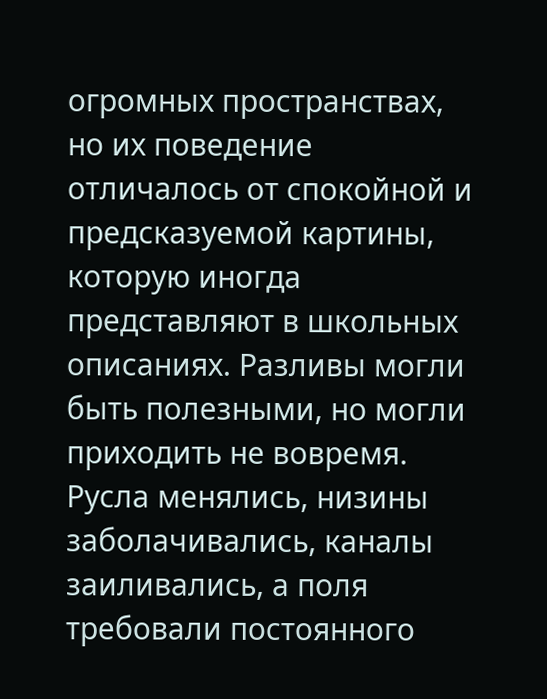огромных пространствах, но их поведение отличалось от спокойной и предсказуемой картины, которую иногда представляют в школьных описаниях. Разливы могли быть полезными, но могли приходить не вовремя. Русла менялись, низины заболачивались, каналы заиливались, а поля требовали постоянного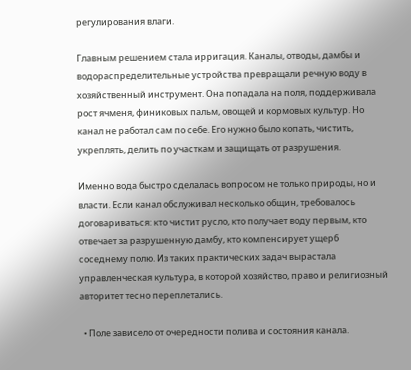регулирования влаги.

Главным решением стала ирригация. Каналы, отводы, дамбы и водораспределительные устройства превращали речную воду в хозяйственный инструмент. Она попадала на поля, поддерживала рост ячменя, финиковых пальм, овощей и кормовых культур. Но канал не работал сам по себе. Его нужно было копать, чистить, укреплять, делить по участкам и защищать от разрушения.

Именно вода быстро сделалась вопросом не только природы, но и власти. Если канал обслуживал несколько общин, требовалось договариваться: кто чистит русло, кто получает воду первым, кто отвечает за разрушенную дамбу, кто компенсирует ущерб соседнему полю. Из таких практических задач вырастала управленческая культура, в которой хозяйство, право и религиозный авторитет тесно переплетались.

  • Поле зависело от очередности полива и состояния канала.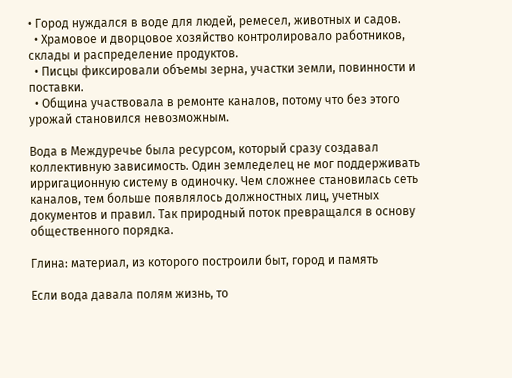• Город нуждался в воде для людей, ремесел, животных и садов.
  • Храмовое и дворцовое хозяйство контролировало работников, склады и распределение продуктов.
  • Писцы фиксировали объемы зерна, участки земли, повинности и поставки.
  • Община участвовала в ремонте каналов, потому что без этого урожай становился невозможным.

Вода в Междуречье была ресурсом, который сразу создавал коллективную зависимость. Один земледелец не мог поддерживать ирригационную систему в одиночку. Чем сложнее становилась сеть каналов, тем больше появлялось должностных лиц, учетных документов и правил. Так природный поток превращался в основу общественного порядка.

Глина: материал, из которого построили быт, город и память

Если вода давала полям жизнь, то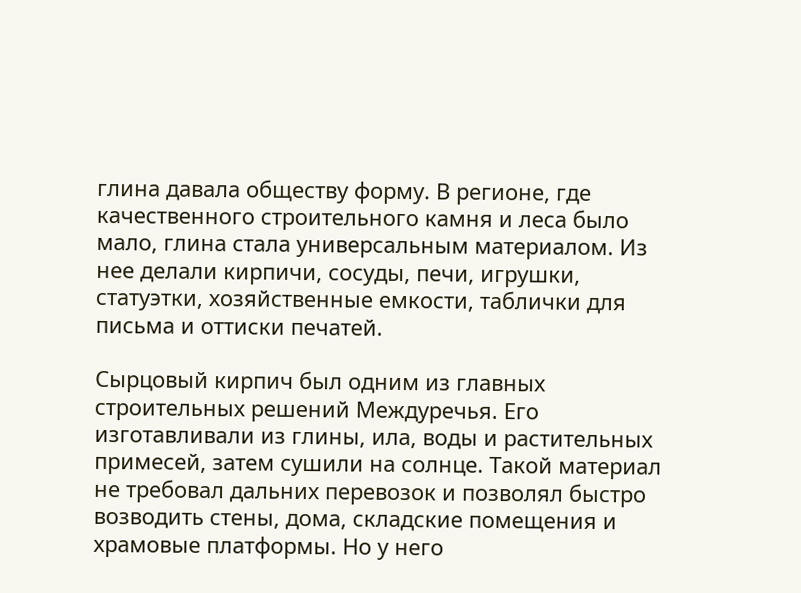глина давала обществу форму. В регионе, где качественного строительного камня и леса было мало, глина стала универсальным материалом. Из нее делали кирпичи, сосуды, печи, игрушки, статуэтки, хозяйственные емкости, таблички для письма и оттиски печатей.

Сырцовый кирпич был одним из главных строительных решений Междуречья. Его изготавливали из глины, ила, воды и растительных примесей, затем сушили на солнце. Такой материал не требовал дальних перевозок и позволял быстро возводить стены, дома, складские помещения и храмовые платформы. Но у него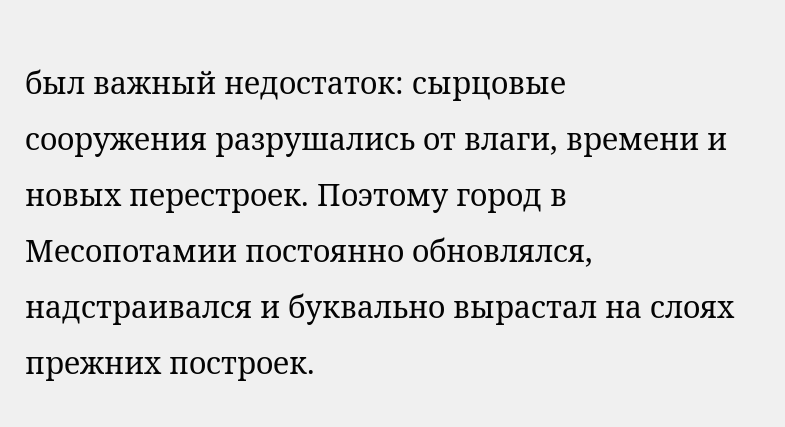был важный недостаток: сырцовые сооружения разрушались от влаги, времени и новых перестроек. Поэтому город в Месопотамии постоянно обновлялся, надстраивался и буквально вырастал на слоях прежних построек.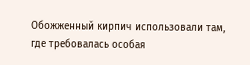Обожженный кирпич использовали там, где требовалась особая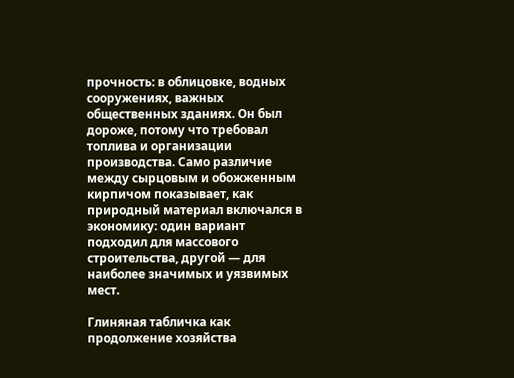прочность: в облицовке, водных сооружениях, важных общественных зданиях. Он был дороже, потому что требовал топлива и организации производства. Само различие между сырцовым и обожженным кирпичом показывает, как природный материал включался в экономику: один вариант подходил для массового строительства, другой — для наиболее значимых и уязвимых мест.

Глиняная табличка как продолжение хозяйства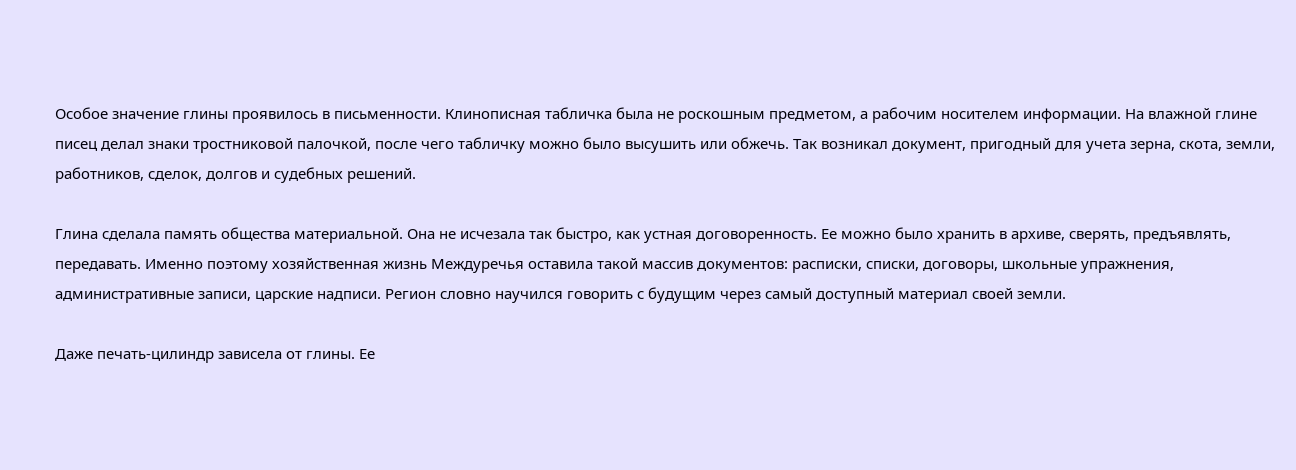Особое значение глины проявилось в письменности. Клинописная табличка была не роскошным предметом, а рабочим носителем информации. На влажной глине писец делал знаки тростниковой палочкой, после чего табличку можно было высушить или обжечь. Так возникал документ, пригодный для учета зерна, скота, земли, работников, сделок, долгов и судебных решений.

Глина сделала память общества материальной. Она не исчезала так быстро, как устная договоренность. Ее можно было хранить в архиве, сверять, предъявлять, передавать. Именно поэтому хозяйственная жизнь Междуречья оставила такой массив документов: расписки, списки, договоры, школьные упражнения, административные записи, царские надписи. Регион словно научился говорить с будущим через самый доступный материал своей земли.

Даже печать-цилиндр зависела от глины. Ее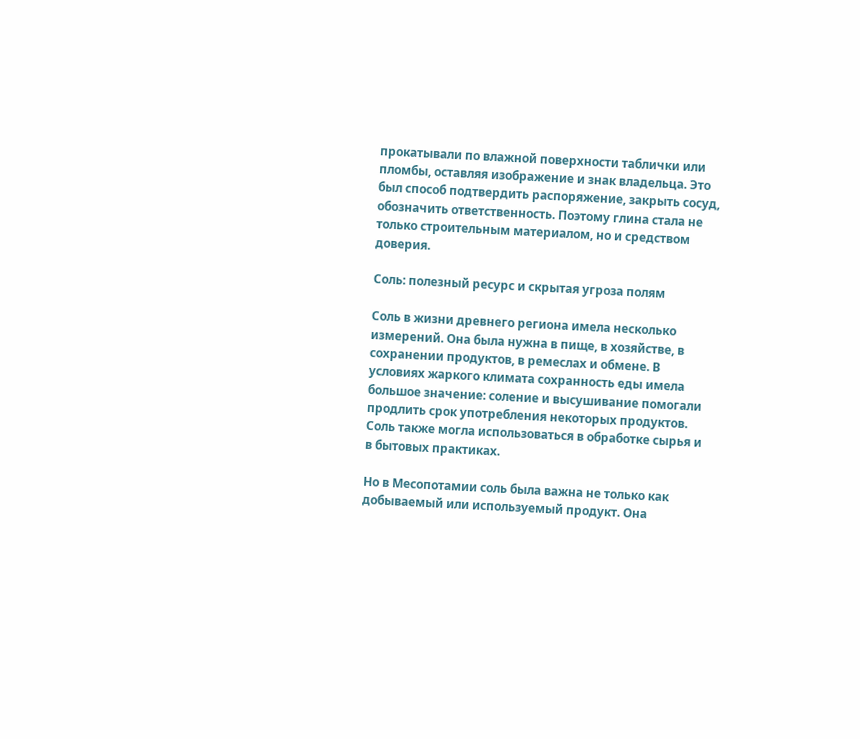прокатывали по влажной поверхности таблички или пломбы, оставляя изображение и знак владельца. Это был способ подтвердить распоряжение, закрыть сосуд, обозначить ответственность. Поэтому глина стала не только строительным материалом, но и средством доверия.

Соль: полезный ресурс и скрытая угроза полям

Соль в жизни древнего региона имела несколько измерений. Она была нужна в пище, в хозяйстве, в сохранении продуктов, в ремеслах и обмене. В условиях жаркого климата сохранность еды имела большое значение: соление и высушивание помогали продлить срок употребления некоторых продуктов. Соль также могла использоваться в обработке сырья и в бытовых практиках.

Но в Месопотамии соль была важна не только как добываемый или используемый продукт. Она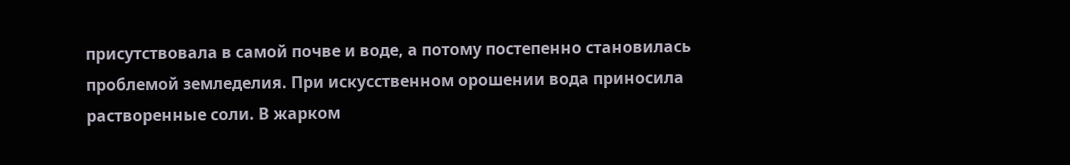присутствовала в самой почве и воде, а потому постепенно становилась проблемой земледелия. При искусственном орошении вода приносила растворенные соли. В жарком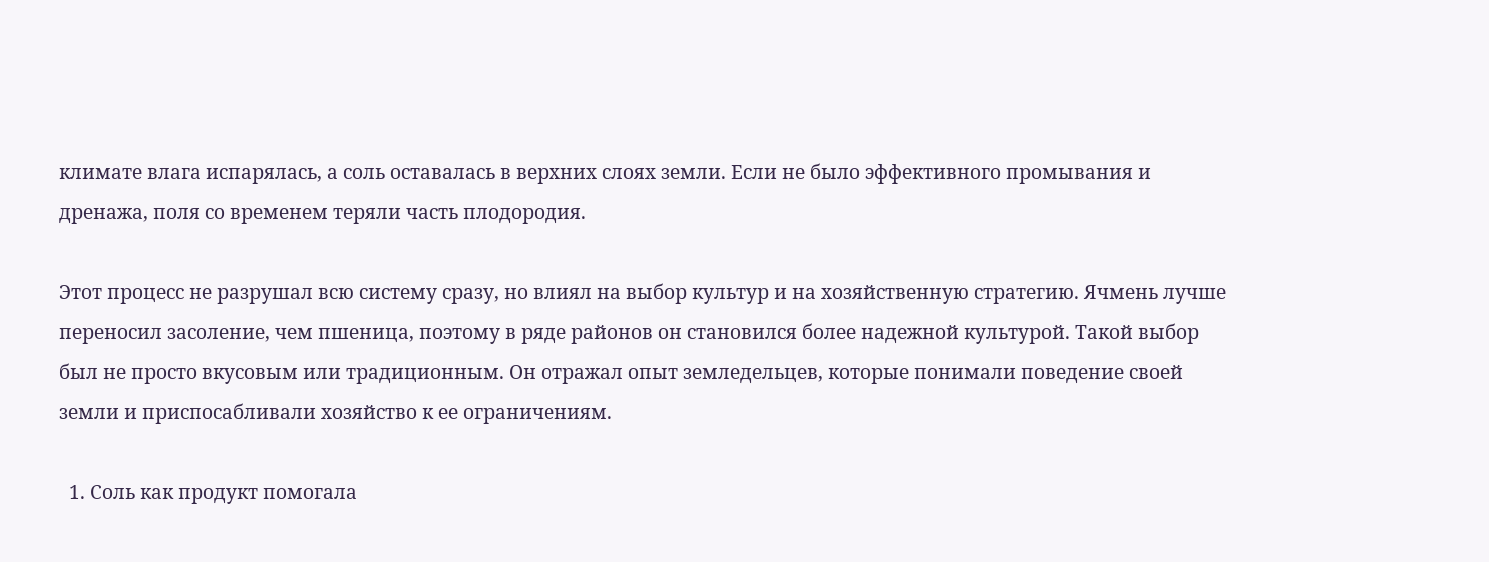климате влага испарялась, а соль оставалась в верхних слоях земли. Если не было эффективного промывания и дренажа, поля со временем теряли часть плодородия.

Этот процесс не разрушал всю систему сразу, но влиял на выбор культур и на хозяйственную стратегию. Ячмень лучше переносил засоление, чем пшеница, поэтому в ряде районов он становился более надежной культурой. Такой выбор был не просто вкусовым или традиционным. Он отражал опыт земледельцев, которые понимали поведение своей земли и приспосабливали хозяйство к ее ограничениям.

  1. Соль как продукт помогала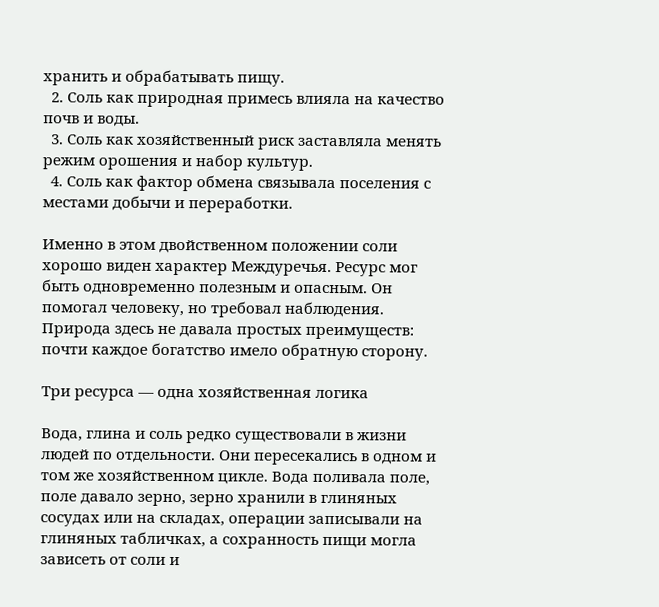хранить и обрабатывать пищу.
  2. Соль как природная примесь влияла на качество почв и воды.
  3. Соль как хозяйственный риск заставляла менять режим орошения и набор культур.
  4. Соль как фактор обмена связывала поселения с местами добычи и переработки.

Именно в этом двойственном положении соли хорошо виден характер Междуречья. Ресурс мог быть одновременно полезным и опасным. Он помогал человеку, но требовал наблюдения. Природа здесь не давала простых преимуществ: почти каждое богатство имело обратную сторону.

Три ресурса — одна хозяйственная логика

Вода, глина и соль редко существовали в жизни людей по отдельности. Они пересекались в одном и том же хозяйственном цикле. Вода поливала поле, поле давало зерно, зерно хранили в глиняных сосудах или на складах, операции записывали на глиняных табличках, а сохранность пищи могла зависеть от соли и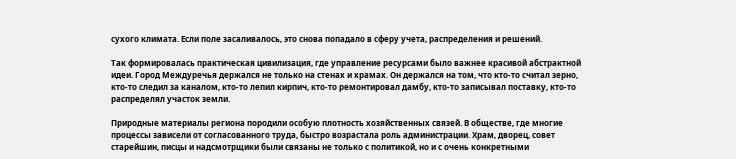сухого климата. Если поле засаливалось, это снова попадало в сферу учета, распределения и решений.

Так формировалась практическая цивилизация, где управление ресурсами было важнее красивой абстрактной идеи. Город Междуречья держался не только на стенах и храмах. Он держался на том, что кто-то считал зерно, кто-то следил за каналом, кто-то лепил кирпич, кто-то ремонтировал дамбу, кто-то записывал поставку, кто-то распределял участок земли.

Природные материалы региона породили особую плотность хозяйственных связей. В обществе, где многие процессы зависели от согласованного труда, быстро возрастала роль администрации. Храм, дворец, совет старейшин, писцы и надсмотрщики были связаны не только с политикой, но и с очень конкретными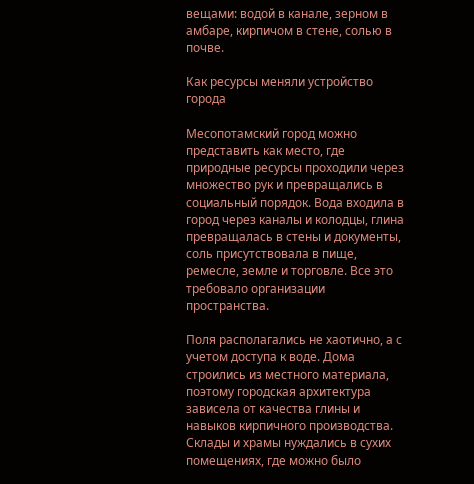вещами: водой в канале, зерном в амбаре, кирпичом в стене, солью в почве.

Как ресурсы меняли устройство города

Месопотамский город можно представить как место, где природные ресурсы проходили через множество рук и превращались в социальный порядок. Вода входила в город через каналы и колодцы, глина превращалась в стены и документы, соль присутствовала в пище, ремесле, земле и торговле. Все это требовало организации пространства.

Поля располагались не хаотично, а с учетом доступа к воде. Дома строились из местного материала, поэтому городская архитектура зависела от качества глины и навыков кирпичного производства. Склады и храмы нуждались в сухих помещениях, где можно было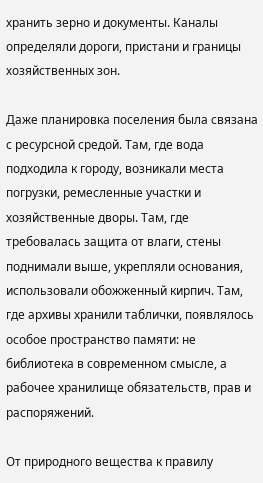хранить зерно и документы. Каналы определяли дороги, пристани и границы хозяйственных зон.

Даже планировка поселения была связана с ресурсной средой. Там, где вода подходила к городу, возникали места погрузки, ремесленные участки и хозяйственные дворы. Там, где требовалась защита от влаги, стены поднимали выше, укрепляли основания, использовали обожженный кирпич. Там, где архивы хранили таблички, появлялось особое пространство памяти: не библиотека в современном смысле, а рабочее хранилище обязательств, прав и распоряжений.

От природного вещества к правилу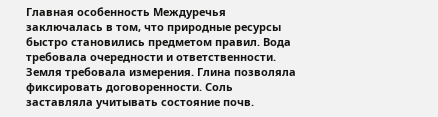Главная особенность Междуречья заключалась в том, что природные ресурсы быстро становились предметом правил. Вода требовала очередности и ответственности. Земля требовала измерения. Глина позволяла фиксировать договоренности. Соль заставляла учитывать состояние почв.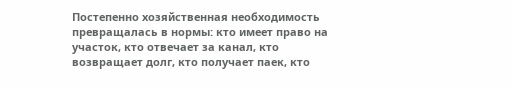Постепенно хозяйственная необходимость превращалась в нормы: кто имеет право на участок, кто отвечает за канал, кто возвращает долг, кто получает паек, кто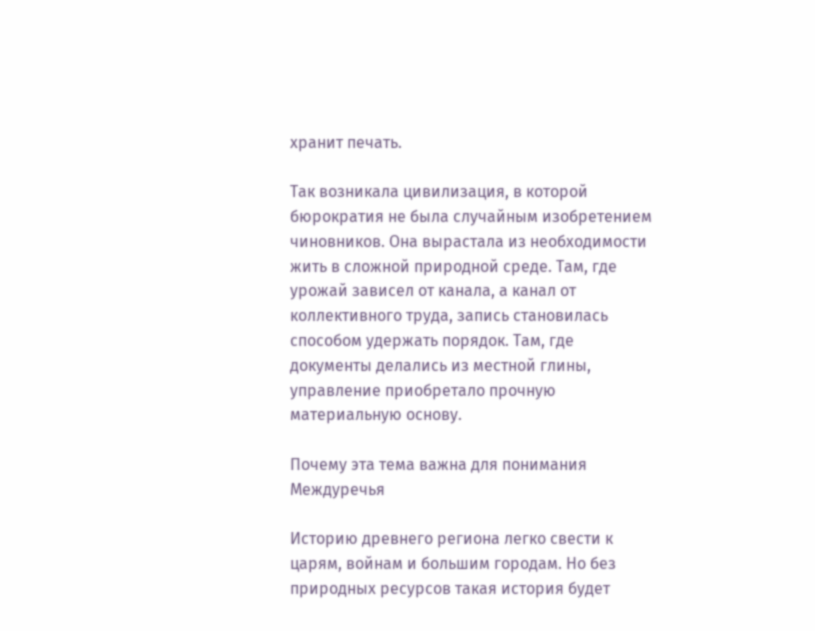хранит печать.

Так возникала цивилизация, в которой бюрократия не была случайным изобретением чиновников. Она вырастала из необходимости жить в сложной природной среде. Там, где урожай зависел от канала, а канал от коллективного труда, запись становилась способом удержать порядок. Там, где документы делались из местной глины, управление приобретало прочную материальную основу.

Почему эта тема важна для понимания Междуречья

Историю древнего региона легко свести к царям, войнам и большим городам. Но без природных ресурсов такая история будет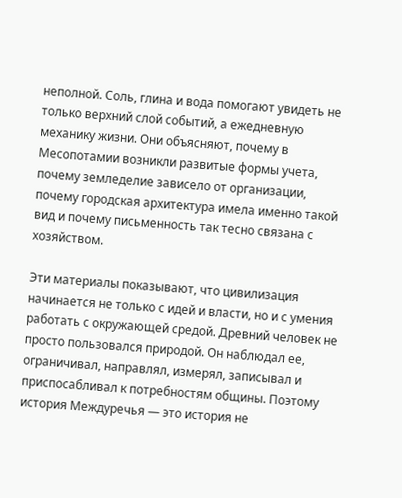неполной. Соль, глина и вода помогают увидеть не только верхний слой событий, а ежедневную механику жизни. Они объясняют, почему в Месопотамии возникли развитые формы учета, почему земледелие зависело от организации, почему городская архитектура имела именно такой вид и почему письменность так тесно связана с хозяйством.

Эти материалы показывают, что цивилизация начинается не только с идей и власти, но и с умения работать с окружающей средой. Древний человек не просто пользовался природой. Он наблюдал ее, ограничивал, направлял, измерял, записывал и приспосабливал к потребностям общины. Поэтому история Междуречья — это история не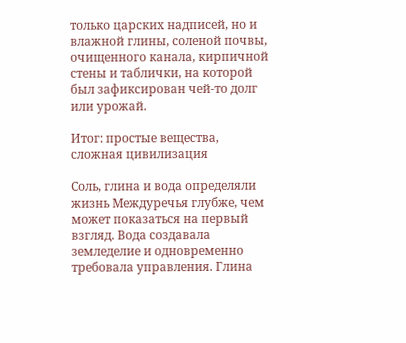только царских надписей, но и влажной глины, соленой почвы, очищенного канала, кирпичной стены и таблички, на которой был зафиксирован чей-то долг или урожай.

Итог: простые вещества, сложная цивилизация

Соль, глина и вода определяли жизнь Междуречья глубже, чем может показаться на первый взгляд. Вода создавала земледелие и одновременно требовала управления. Глина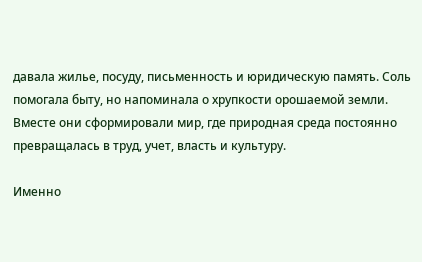давала жилье, посуду, письменность и юридическую память. Соль помогала быту, но напоминала о хрупкости орошаемой земли. Вместе они сформировали мир, где природная среда постоянно превращалась в труд, учет, власть и культуру.

Именно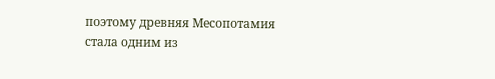поэтому древняя Месопотамия стала одним из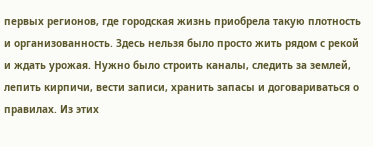первых регионов, где городская жизнь приобрела такую плотность и организованность. Здесь нельзя было просто жить рядом с рекой и ждать урожая. Нужно было строить каналы, следить за землей, лепить кирпичи, вести записи, хранить запасы и договариваться о правилах. Из этих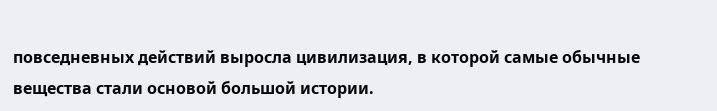повседневных действий выросла цивилизация, в которой самые обычные вещества стали основой большой истории.